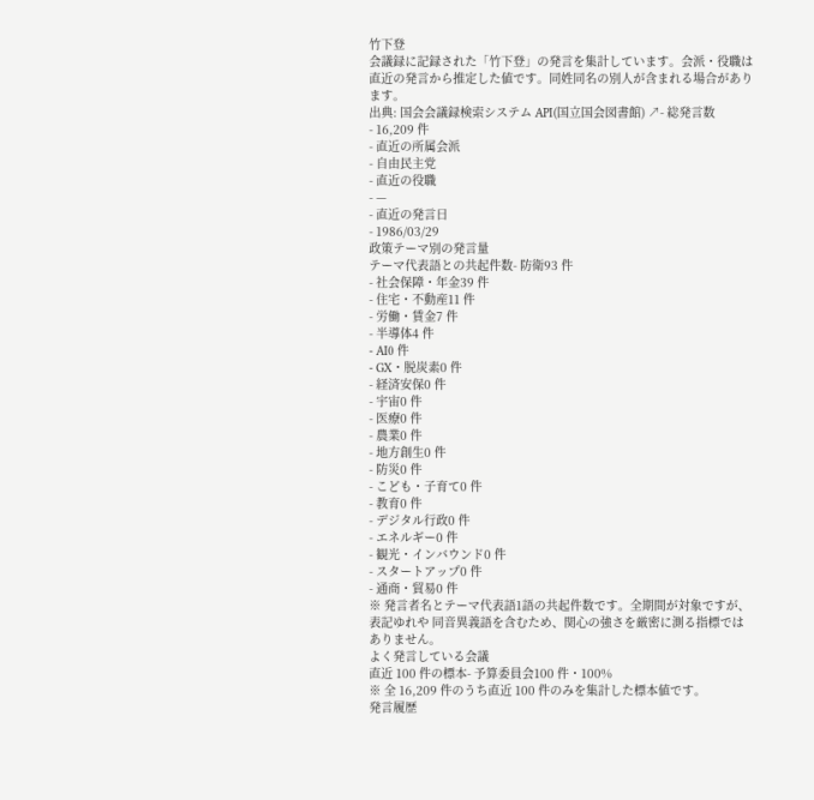竹下登
会議録に記録された「竹下登」の発言を集計しています。会派・役職は直近の発言から推定した値です。同姓同名の別人が含まれる場合があります。
出典: 国会会議録検索システム API(国立国会図書館) ↗- 総発言数
- 16,209 件
- 直近の所属会派
- 自由民主党
- 直近の役職
- —
- 直近の発言日
- 1986/03/29
政策テーマ別の発言量
テーマ代表語との共起件数- 防衛93 件
- 社会保障・年金39 件
- 住宅・不動産11 件
- 労働・賃金7 件
- 半導体4 件
- AI0 件
- GX・脱炭素0 件
- 経済安保0 件
- 宇宙0 件
- 医療0 件
- 農業0 件
- 地方創生0 件
- 防災0 件
- こども・子育て0 件
- 教育0 件
- デジタル行政0 件
- エネルギー0 件
- 観光・インバウンド0 件
- スタートアップ0 件
- 通商・貿易0 件
※ 発言者名とテーマ代表語1語の共起件数です。全期間が対象ですが、表記ゆれや 同音異義語を含むため、関心の強さを厳密に測る指標ではありません。
よく発言している会議
直近 100 件の標本- 予算委員会100 件・100%
※ 全 16,209 件のうち直近 100 件のみを集計した標本値です。
発言履歴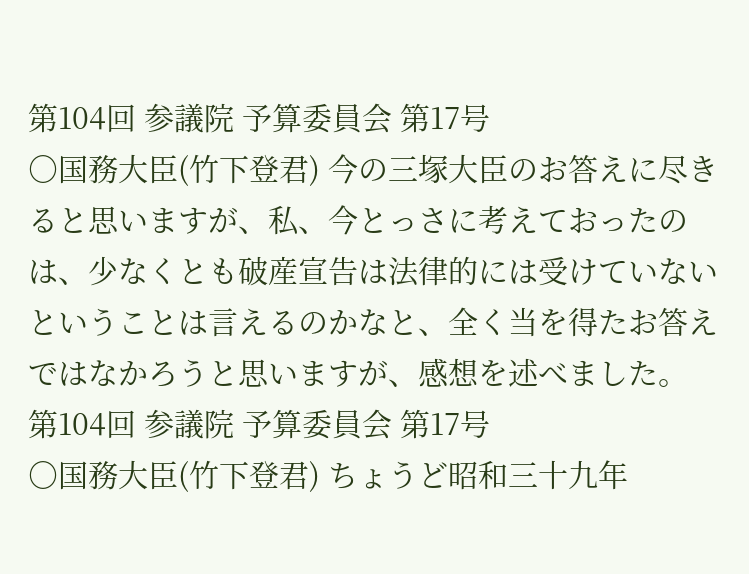第104回 参議院 予算委員会 第17号
○国務大臣(竹下登君) 今の三塚大臣のお答えに尽きると思いますが、私、今とっさに考えておったのは、少なくとも破産宣告は法律的には受けていないということは言えるのかなと、全く当を得たお答えではなかろうと思いますが、感想を述べました。
第104回 参議院 予算委員会 第17号
○国務大臣(竹下登君) ちょうど昭和三十九年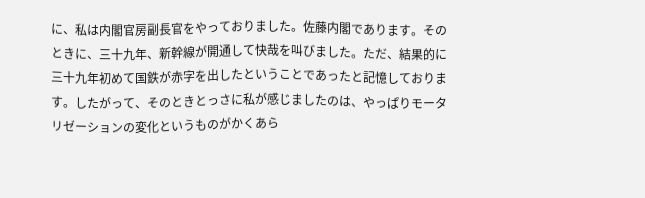に、私は内閣官房副長官をやっておりました。佐藤内閣であります。そのときに、三十九年、新幹線が開通して快哉を叫びました。ただ、結果的に三十九年初めて国鉄が赤字を出したということであったと記憶しております。したがって、そのときとっさに私が感じましたのは、やっぱりモータリゼーションの変化というものがかくあら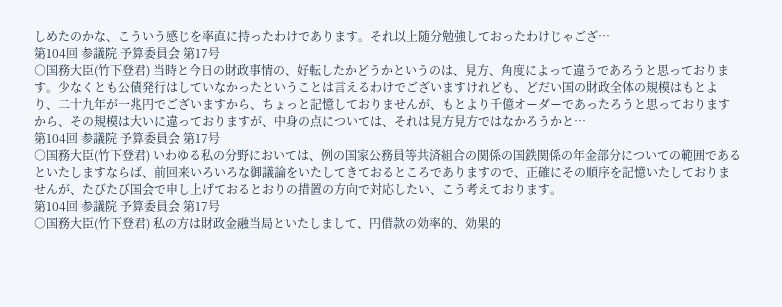しめたのかな、こういう感じを率直に持ったわけであります。それ以上随分勉強しておったわけじゃござ…
第104回 参議院 予算委員会 第17号
○国務大臣(竹下登君) 当時と今日の財政事情の、好転したかどうかというのは、見方、角度によって違うであろうと思っております。少なくとも公債発行はしていなかったということは言えるわけでございますけれども、どだい国の財政全体の規模はもとより、二十九年が一兆円でございますから、ちょっと記憶しておりませんが、もとより千億オーダーであったろうと思っておりますから、その規模は大いに違っておりますが、中身の点については、それは見方見方ではなかろうかと…
第104回 参議院 予算委員会 第17号
○国務大臣(竹下登君) いわゆる私の分野においては、例の国家公務員等共済組合の関係の国鉄関係の年金部分についての範囲であるといたしますならば、前回来いろいろな御議論をいたしてきておるところでありますので、正確にその順序を記憶いたしておりませんが、たびたび国会で申し上げておるとおりの措置の方向で対応したい、こう考えております。
第104回 参議院 予算委員会 第17号
○国務大臣(竹下登君) 私の方は財政金融当局といたしまして、円借款の効率的、効果的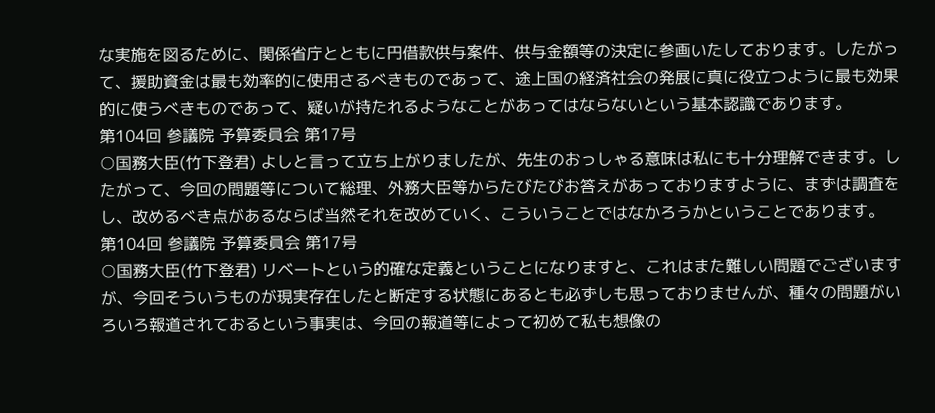な実施を図るために、関係省庁とともに円借款供与案件、供与金額等の決定に参画いたしております。したがって、援助資金は最も効率的に使用さるべきものであって、途上国の経済社会の発展に真に役立つように最も効果的に使うべきものであって、疑いが持たれるようなことがあってはならないという基本認識であります。
第104回 参議院 予算委員会 第17号
○国務大臣(竹下登君) よしと言って立ち上がりましたが、先生のおっしゃる意味は私にも十分理解できます。したがって、今回の問題等について総理、外務大臣等からたびたびお答えがあっておりますように、まずは調査をし、改めるべき点があるならば当然それを改めていく、こういうことではなかろうかということであります。
第104回 参議院 予算委員会 第17号
○国務大臣(竹下登君) リベートという的確な定義ということになりますと、これはまた難しい問題でございますが、今回そういうものが現実存在したと断定する状態にあるとも必ずしも思っておりませんが、種々の問題がいろいろ報道されておるという事実は、今回の報道等によって初めて私も想像の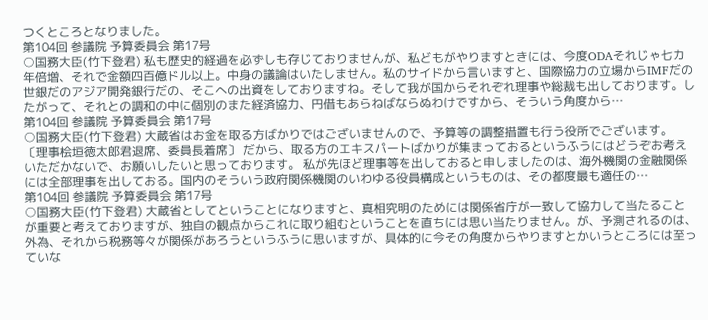つくところとなりました。
第104回 参議院 予算委員会 第17号
○国務大臣(竹下登君) 私も歴史的経過を必ずしも存じておりませんが、私どもがやりますときには、今度ODAそれじゃ七カ年倍増、それで金額四百億ドル以上。中身の議論はいたしません。私のサイドから言いますと、国際協力の立場からIMFだの世銀だのアジア開発銀行だの、そこへの出資をしておりますね。そして我が国からそれぞれ理事や総裁も出しております。したがって、それとの調和の中に個別のまた経済協力、円借もあらねばならぬわけですから、そういう角度から…
第104回 参議院 予算委員会 第17号
○国務大臣(竹下登君) 大蔵省はお金を取る方ばかりではございませんので、予算等の調整措置も行う役所でございます。 〔理事桧垣徳太郎君退席、委員長着席〕 だから、取る方のエキスパートばかりが集まっておるというふうにはどうぞお考えいただかないで、お願いしたいと思っております。 私が先ほど理事等を出しておると申しましたのは、海外機関の金融関係には全部理事を出しておる。国内のそういう政府関係機関のいわゆる役員構成というものは、その都度最も適任の…
第104回 参議院 予算委員会 第17号
○国務大臣(竹下登君) 大蔵省としてということになりますと、真相究明のためには関係省庁が一致して協力して当たることが重要と考えておりますが、独自の観点からこれに取り組むということを直ちには思い当たりません。が、予測されるのは、外為、それから税務等々が関係があろうというふうに思いますが、具体的に今その角度からやりますとかいうところには至っていな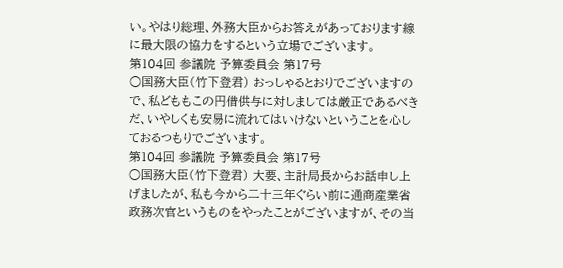い。やはり総理、外務大臣からお答えがあっております線に最大限の協力をするという立場でございます。
第104回 参議院 予算委員会 第17号
○国務大臣(竹下登君) おっしゃるとおりでございますので、私どももこの円借供与に対しましては厳正であるべきだ、いやしくも安易に流れてはいけないということを心しておるつもりでございます。
第104回 参議院 予算委員会 第17号
○国務大臣(竹下登君) 大要、主計局長からお話申し上げましたが、私も今から二十三年ぐらい前に通商産業省政務次官というものをやったことがございますが、その当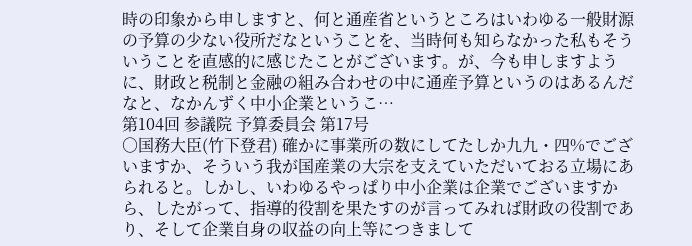時の印象から申しますと、何と通産省というところはいわゆる一般財源の予算の少ない役所だなということを、当時何も知らなかった私もそういうことを直感的に感じたことがございます。が、今も申しますように、財政と税制と金融の組み合わせの中に通産予算というのはあるんだなと、なかんずく中小企業というこ…
第104回 参議院 予算委員会 第17号
○国務大臣(竹下登君) 確かに事業所の数にしてたしか九九・四%でございますか、そういう我が国産業の大宗を支えていただいておる立場にあられると。しかし、いわゆるやっぱり中小企業は企業でございますから、したがって、指導的役割を果たすのが言ってみれば財政の役割であり、そして企業自身の収益の向上等につきまして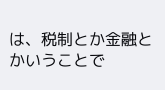は、税制とか金融とかいうことで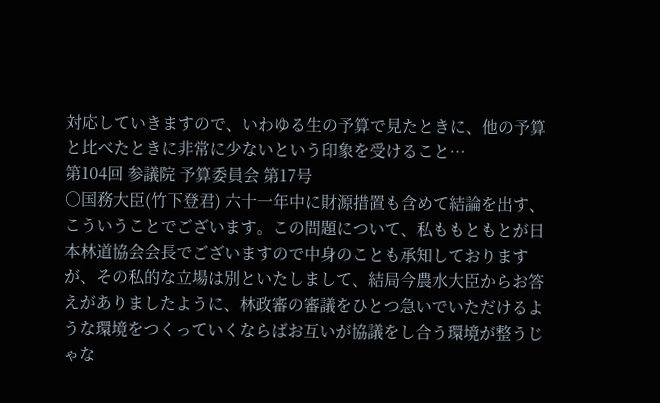対応していきますので、いわゆる生の予算で見たときに、他の予算と比べたときに非常に少ないという印象を受けること…
第104回 参議院 予算委員会 第17号
○国務大臣(竹下登君) 六十一年中に財源措置も含めて結論を出す、こういうことでございます。この問題について、私ももともとが日本林道協会会長でございますので中身のことも承知しておりますが、その私的な立場は別といたしまして、結局今農水大臣からお答えがありましたように、林政審の審議をひとつ急いでいただけるような環境をつくっていくならばお互いが協議をし合う環境が整うじゃな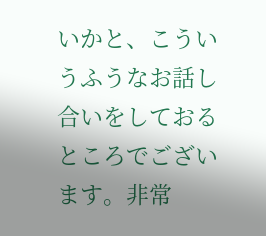いかと、こういうふうなお話し合いをしておるところでございます。非常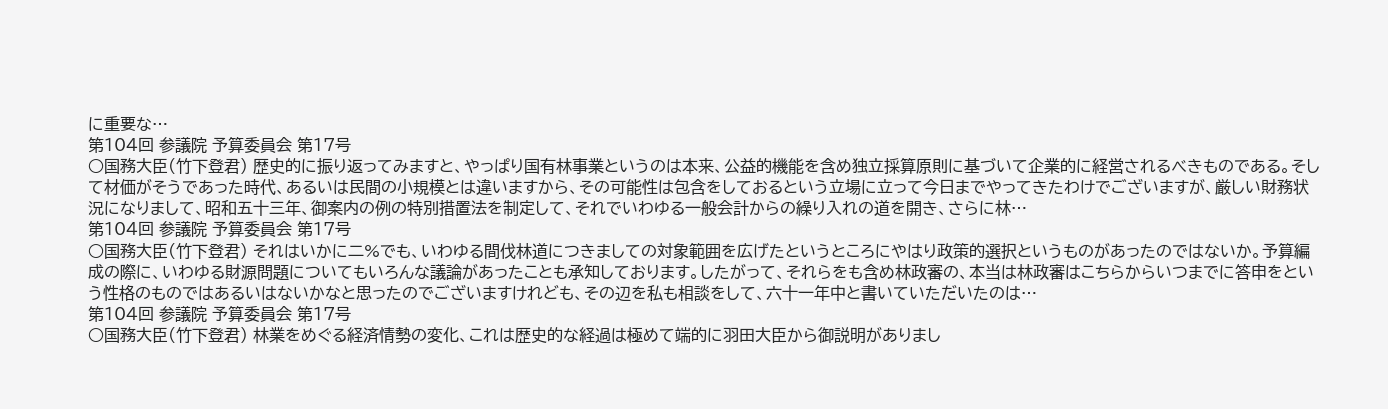に重要な…
第104回 参議院 予算委員会 第17号
○国務大臣(竹下登君) 歴史的に振り返ってみますと、やっぱり国有林事業というのは本来、公益的機能を含め独立採算原則に基づいて企業的に経営されるべきものである。そして材価がそうであった時代、あるいは民間の小規模とは違いますから、その可能性は包含をしておるという立場に立って今日までやってきたわけでございますが、厳しい財務状況になりまして、昭和五十三年、御案内の例の特別措置法を制定して、それでいわゆる一般会計からの繰り入れの道を開き、さらに林…
第104回 参議院 予算委員会 第17号
○国務大臣(竹下登君) それはいかに二%でも、いわゆる間伐林道につきましての対象範囲を広げたというところにやはり政策的選択というものがあったのではないか。予算編成の際に、いわゆる財源問題についてもいろんな議論があったことも承知しております。したがって、それらをも含め林政審の、本当は林政審はこちらからいつまでに答申をという性格のものではあるいはないかなと思ったのでございますけれども、その辺を私も相談をして、六十一年中と書いていただいたのは…
第104回 参議院 予算委員会 第17号
○国務大臣(竹下登君) 林業をめぐる経済情勢の変化、これは歴史的な経過は極めて端的に羽田大臣から御説明がありまし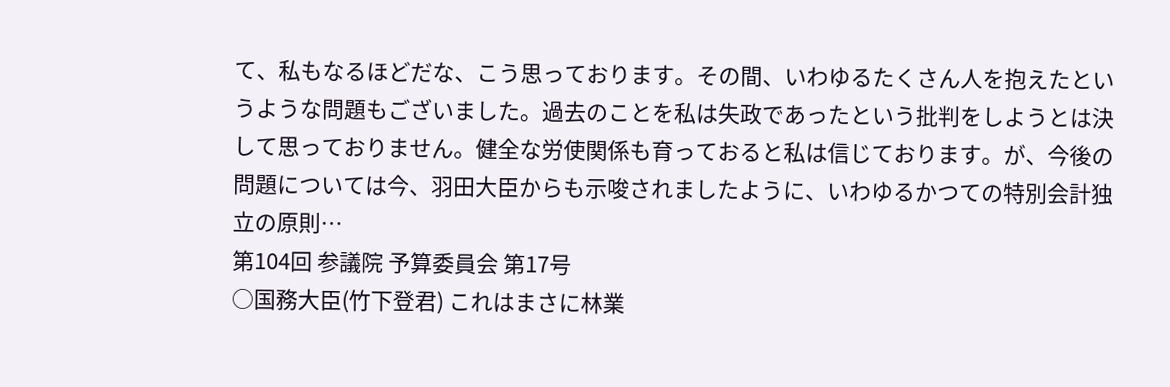て、私もなるほどだな、こう思っております。その間、いわゆるたくさん人を抱えたというような問題もございました。過去のことを私は失政であったという批判をしようとは決して思っておりません。健全な労使関係も育っておると私は信じております。が、今後の問題については今、羽田大臣からも示唆されましたように、いわゆるかつての特別会計独立の原則…
第104回 参議院 予算委員会 第17号
○国務大臣(竹下登君) これはまさに林業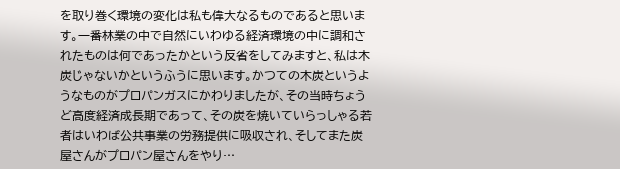を取り巻く環境の変化は私も偉大なるものであると思います。一番林業の中で自然にいわゆる経済環境の中に調和されたものは何であったかという反省をしてみますと、私は木炭じゃないかというふうに思います。かつての木炭というようなものがプロパンガスにかわりましたが、その当時ちょうど高度経済成長期であって、その炭を焼いていらっしゃる若者はいわば公共事業の労務提供に吸収され、そしてまた炭屋さんがプロパン屋さんをやり…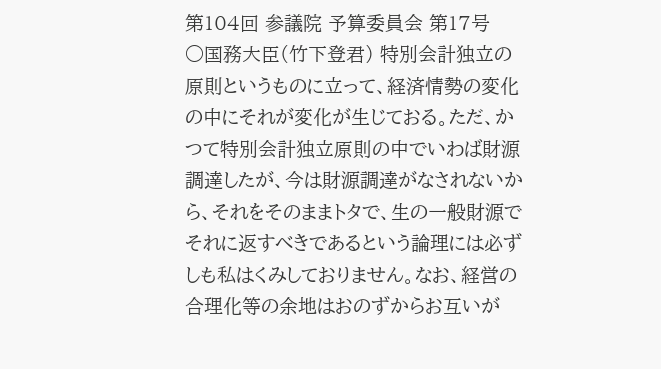第104回 参議院 予算委員会 第17号
○国務大臣(竹下登君) 特別会計独立の原則というものに立って、経済情勢の変化の中にそれが変化が生じておる。ただ、かつて特別会計独立原則の中でいわば財源調達したが、今は財源調達がなされないから、それをそのままトタで、生の一般財源でそれに返すべきであるという論理には必ずしも私はくみしておりません。なお、経営の合理化等の余地はおのずからお互いが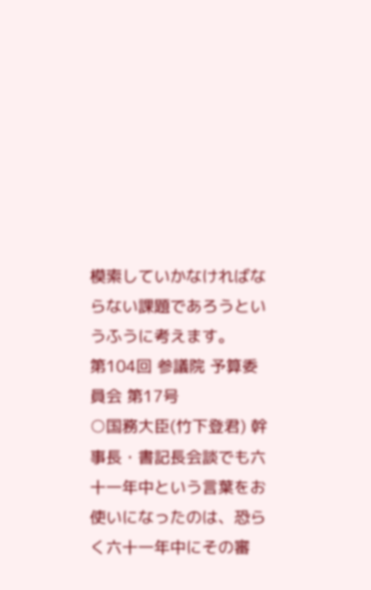模索していかなければならない課題であろうというふうに考えます。
第104回 参議院 予算委員会 第17号
○国務大臣(竹下登君) 幹事長・書記長会談でも六十一年中という言葉をお使いになったのは、恐らく六十一年中にその審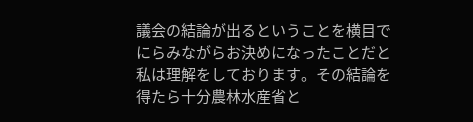議会の結論が出るということを横目でにらみながらお決めになったことだと私は理解をしております。その結論を得たら十分農林水産省と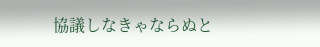協議しなきゃならぬと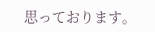思っております。